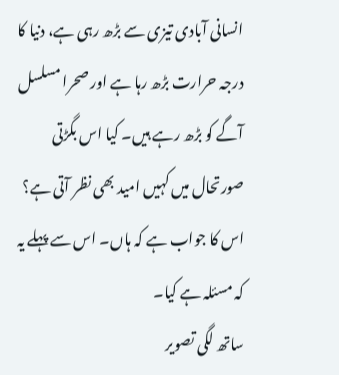انسانی آبادی تیزی سے بڑھ رہی ہے، دنیا کا درجہ حرارت بڑھ رہا ہے اور صحرا مسلسل آگے کو بڑھ رہے ہیں۔ کیا اس بگڑتی صورتحال میں کہیں امید بھی نظر آتی ہے؟ اس کا جواب ہے کہ ہاں۔ اس سے پہلے یہ کہ مسئلہ ہے کیا۔
ساتھ لگی تصویر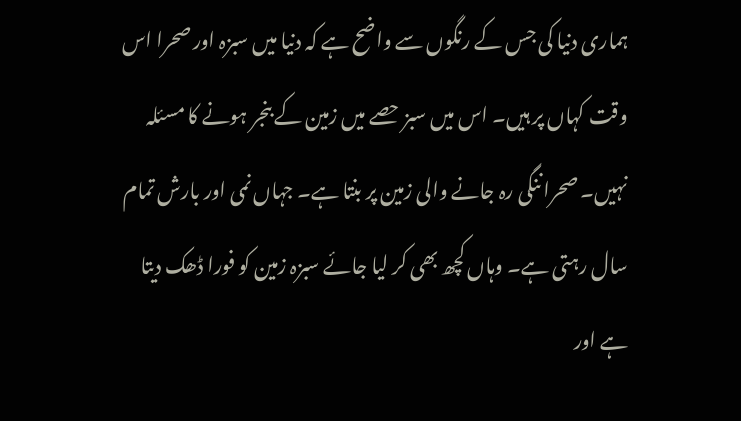ہماری دنیا کی جس کے رنگوں سے واضح ہے کہ دنیا میں سبزہ اور صحرا اس وقت کہاں پر ہیں۔ اس میں سبز حصے میں زمین کے بنجر ہونے کا مسئلہ نہیں۔ صحرا ننگی رہ جانے والی زمین پر بنتا ہے۔ جہاں نمی اور بارش تمام سال رہتی ہے۔ وہاں کچھ بھی کر لیا جائے سبزہ زمین کو فورا ڈھک دیتا ہے اور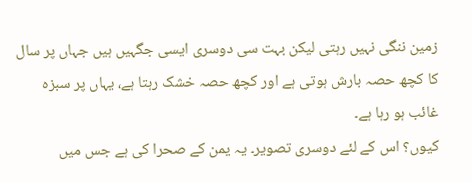زمین ننگی نہیں رہتی لیکن بہت سی دوسری ایسی جگہیں ہیں جہاں پر سال کا کچھ حصہ بارش ہوتی ہے اور کچھ حصہ خشک رہتا ہے، یہاں پر سبزہ غائب ہو رہا ہے۔
کیوں؟ اس کے لئے دوسری تصویر۔ یہ یمن کے صحرا کی ہے جس میں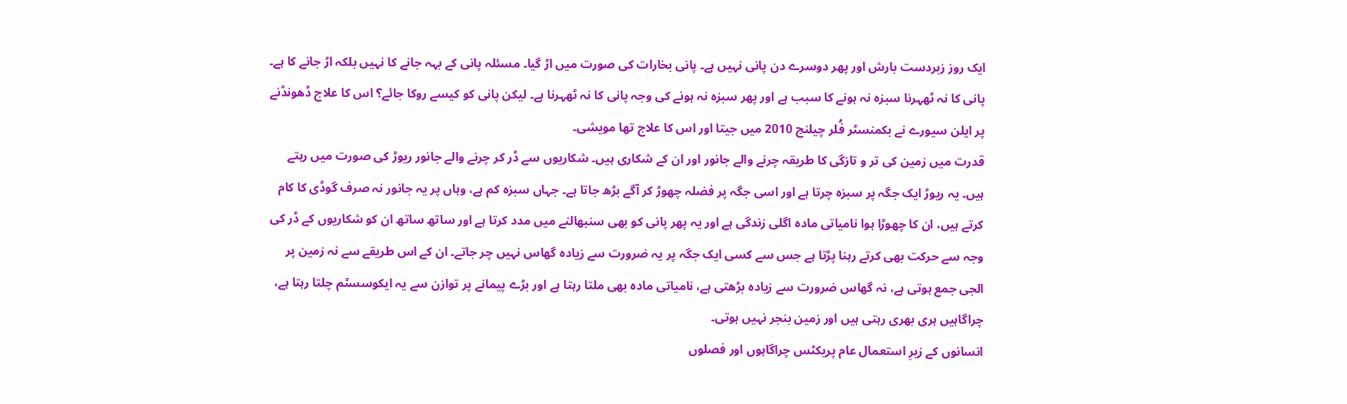ایک روز زبردست بارش اور پھر دوسرے دن پانی نہیں ہے۔ پانی بخارات کی صورت میں اڑ گیا۔ مسئلہ پانی کے بہہ جانے کا نہیں بلکہ اڑ جانے کا ہے۔ پانی کا نہ ٹھہرنا سبزہ نہ ہونے کا سبب ہے اور پھر سبزہ نہ ہونے کی وجہ پانی کا نہ ٹھہرنا ہے۔ لیکن پانی کو کیسے روکا جائے؟ اس کا علاج ڈھونڈنے پر ایلن سیورے نے بکمنسٹر فُلر چیلنج 2010 میں جیتا اور اس کا علاج تھا مویشی۔
قدرت میں زمین کی تر و تازگی کا طریقہ چرنے والے جانور اور ان کے شکاری ہیں۔ شکاریوں سے ڈر کر چرنے والے جانور ریوڑ کی صورت میں رہتے ہیں۔ یہ ریوڑ ایک جگہ پر سبزہ چرتا ہے اور اسی جگہ پر فضلہ چھوڑ کر آگے بڑھ جاتا ہے۔ جہاں سبزہ کم ہے، وہاں پر یہ جانور نہ صرف گوڈی کا کام کرتے ہیں، ان کا چھوڑا ہوا نامیاتی مادہ اگلی زندگی ہے اور یہ پھر پانی کو بھی سنبھالنے میں مدد کرتا ہے اور ساتھ ساتھ ان کو شکاریوں کے ڈر کی وجہ سے حرکت بھی کرتے رہنا پڑتا ہے جس سے کسی ایک جگہ پر یہ ضرورت سے زیادہ گھاس نہیں چر جاتے۔ ان کے اس طریقے سے نہ زمین پر الجی جمع ہوتی ہے، نہ گھاس ضرورت سے زیادہ بڑھتی ہے، نامیاتی مادہ بھی ملتا رہتا ہے اور بڑے پیمانے پر توازن سے یہ ایکوسسٹم چلتا رہتا ہے، چراگاہیں ہری بھری رہتی ہیں اور زمین بنجر نہیں ہوتی۔
انسانوں کے زیرِ استعمال عام پریکٹس چراگاہوں اور فصلوں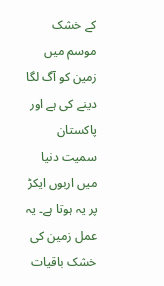کے خشک موسم میں زمین کو آگ لگا دینے کی ہے اور پاکستان سمیت دنیا میں اربوں ایکڑ پر یہ ہوتا ہے۔ یہ عمل زمین کی خشک باقیات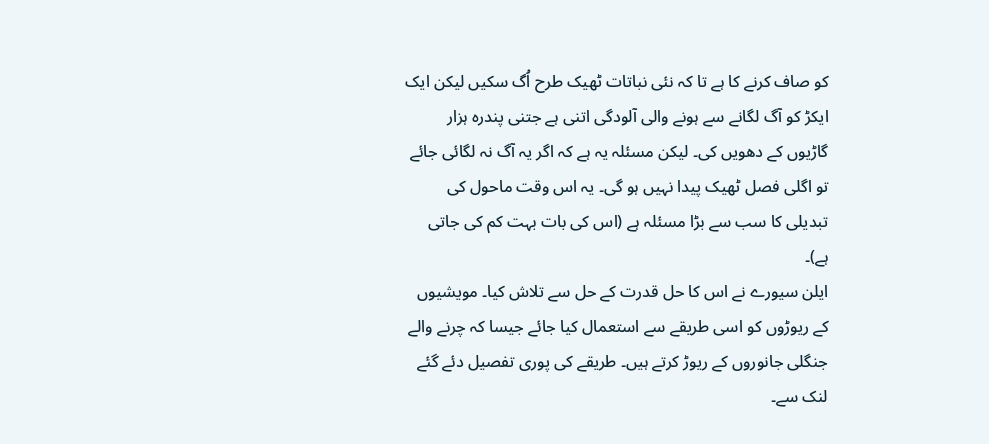کو صاف کرنے کا ہے تا کہ نئی نباتات ٹھیک طرح اُگ سکیں لیکن ایک ایکڑ کو آگ لگانے سے ہونے والی آلودگی اتنی ہے جتنی پندرہ ہزار گاڑیوں کے دھویں کی۔ لیکن مسئلہ یہ ہے کہ اگر یہ آگ نہ لگائی جائے تو اگلی فصل ٹھیک پیدا نہیں ہو گی۔ یہ اس وقت ماحول کی تبدیلی کا سب سے بڑا مسئلہ ہے (اس کی بات بہت کم کی جاتی ہے)۔
ایلن سیورے نے اس کا حل قدرت کے حل سے تلاش کیا۔ مویشیوں کے ریوڑوں کو اسی طریقے سے استعمال کیا جائے جیسا کہ چرنے والے جنگلی جانوروں کے ریوڑ کرتے ہیں۔ طریقے کی پوری تفصیل دئے گئے لنک سے۔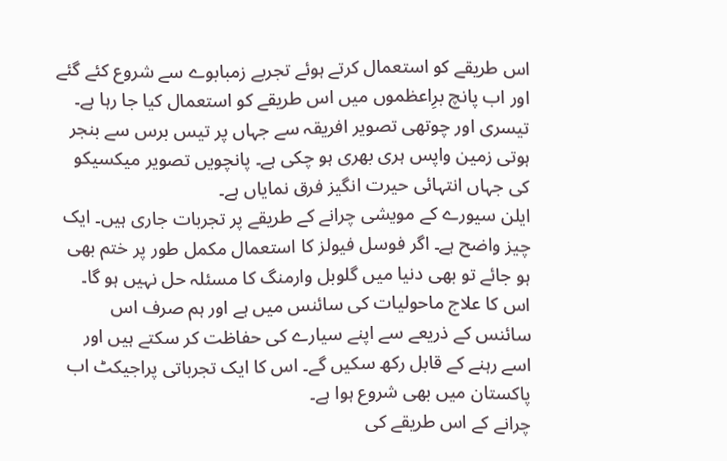اس طریقے کو استعمال کرتے ہوئے تجربے زمبابوے سے شروع کئے گئے اور اب پانچ برِاعظموں میں اس طریقے کو استعمال کیا جا رہا ہے۔ تیسری اور چوتھی تصویر افریقہ سے جہاں پر تیس برس سے بنجر ہوتی زمین واپس ہری بھری ہو چکی ہے۔ پانچویں تصویر میکسیکو کی جہاں انتہائی حیرت انگیز فرق نمایاں ہے۔
ایلن سیورے کے مویشی چرانے کے طریقے پر تجربات جاری ہیں۔ ایک چیز واضح ہے۔ اگر فوسل فیولز کا استعمال مکمل طور پر ختم بھی ہو جائے تو بھی دنیا میں گلوبل وارمنگ کا مسئلہ حل نہیں ہو گا۔ اس کا علاج ماحولیات کی سائنس میں ہے اور ہم صرف اس سائنس کے ذریعے سے اپنے سیارے کی حفاظت کر سکتے ہیں اور اسے رہنے کے قابل رکھ سکیں گے۔ اس کا ایک تجرباتی پراجیکٹ اب پاکستان میں بھی شروع ہوا ہے۔
چرانے کے اس طریقے کی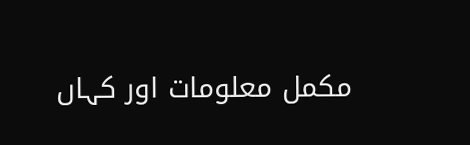مکمل معلومات اور کہاں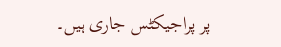پر پراجیکٹس جاری ہیں۔